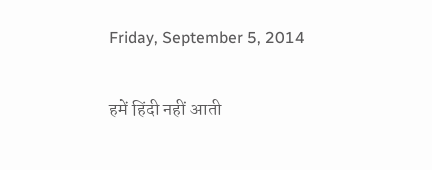Friday, September 5, 2014

हमें हिंदी नहीं आती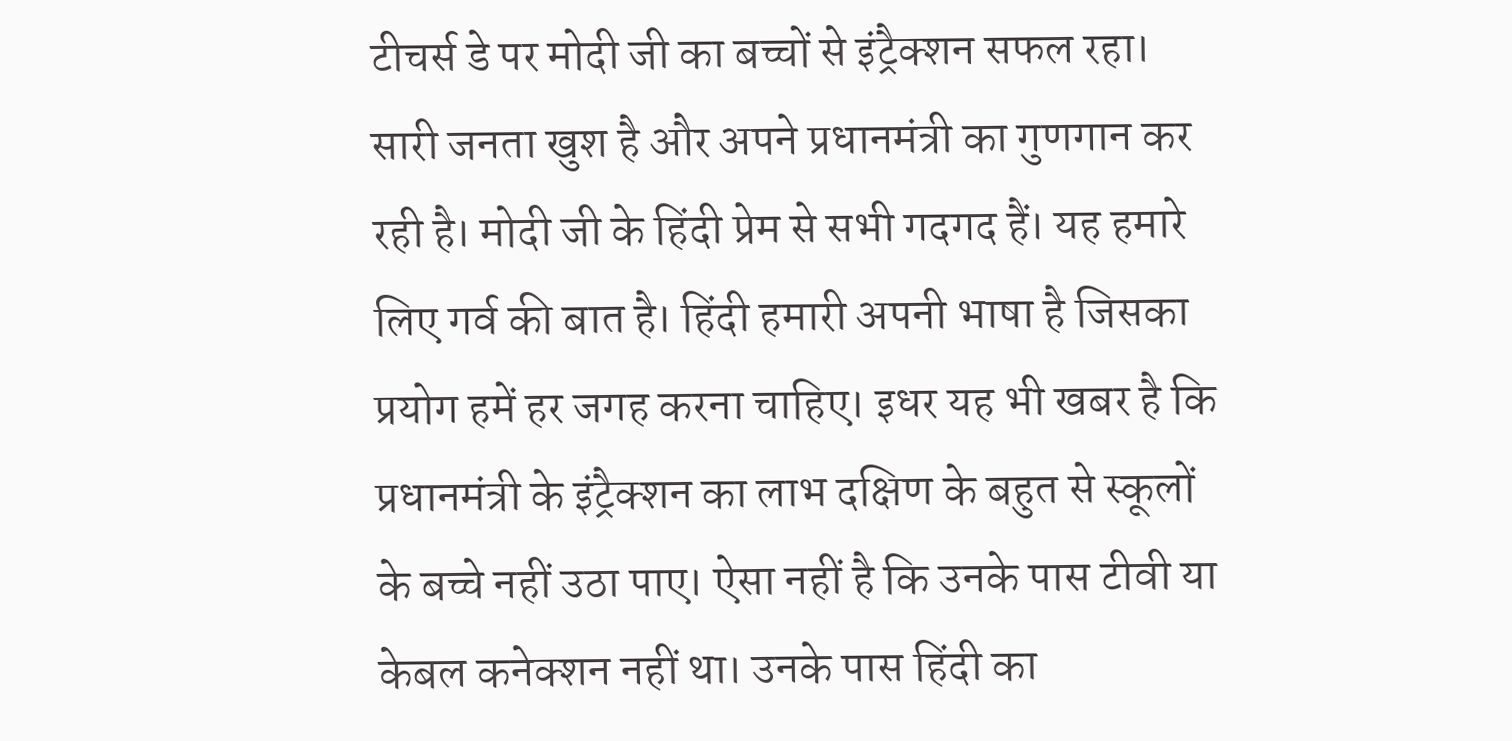टीचर्स डे पर मोदी जी का बच्चों से इंट्रैक्शन सफल रहा। सारी जनता खुश है और अपने प्रधानमंत्री का गुणगान कर रही है। मोदी जी के हिंदी प्रेम से सभी गदगद हैं। यह हमारे लिए गर्व की बात है। हिंदी हमारी अपनी भाषा है जिसका प्रयोग हमें हर जगह करना चाहिए। इधर यह भी खबर है कि प्रधानमंत्री के इंट्रैक्शन का लाभ दक्षिण के बहुत से स्कूलों के बच्चे नहीं उठा पाए। ऐसा नहीं है कि उनके पास टीवी या केबल कनेक्शन नहीं था। उनके पास हिंदी का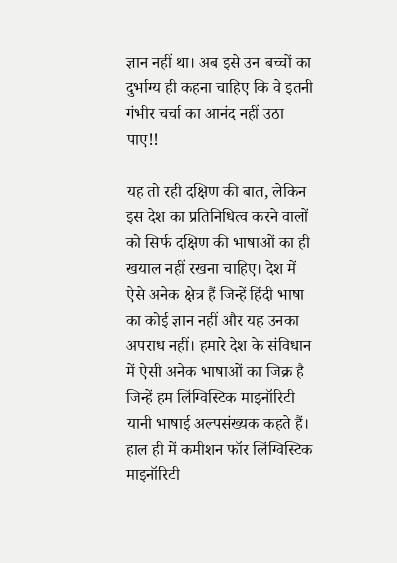ज्ञान नहीं था। अब इसे उन बच्चों का दुर्भाग्य ही कहना चाहिए कि वे इतनी गंभीर चर्चा का आनंद नहीं उठा पाए!!

यह तो रही दक्षिण की बात, लेकिन इस देश का प्रतिनिधित्व करने वालों को सिर्फ दक्षिण की भाषाओं का ही खयाल नहीं रखना चाहिए। देश में ऐसे अनेक क्षेत्र हैं जिन्हें हिंदी भाषा का कोई ज्ञान नहीं और यह उनका अपराध नहीं। हमारे देश के संविधान में ऐसी अनेक भाषाओं का जिक्र है जिन्हें हम लिंग्विस्टिक माइनॉरिटी यानी भाषाई अल्पसंख्यक कहते हैं। हाल ही में कमीशन फॉर लिंग्विस्टिक माइनॉरिटी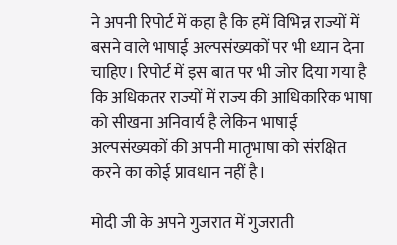ने अपनी रिपोर्ट में कहा है कि हमें विभिन्न राज्यों में बसने वाले भाषाई अल्पसंख्यकों पर भी ध्यान देना चाहिए। रिपोर्ट में इस बात पर भी जोर दिया गया है कि अधिकतर राज्यों में राज्य की आधिकारिक भाषा को सीखना अनिवार्य है लेकिन भाषाई अल्पसंख्यकों की अपनी मातृभाषा को संरक्षित करने का कोई प्रावधान नहीं है।

मोदी जी के अपने गुजरात में गुजराती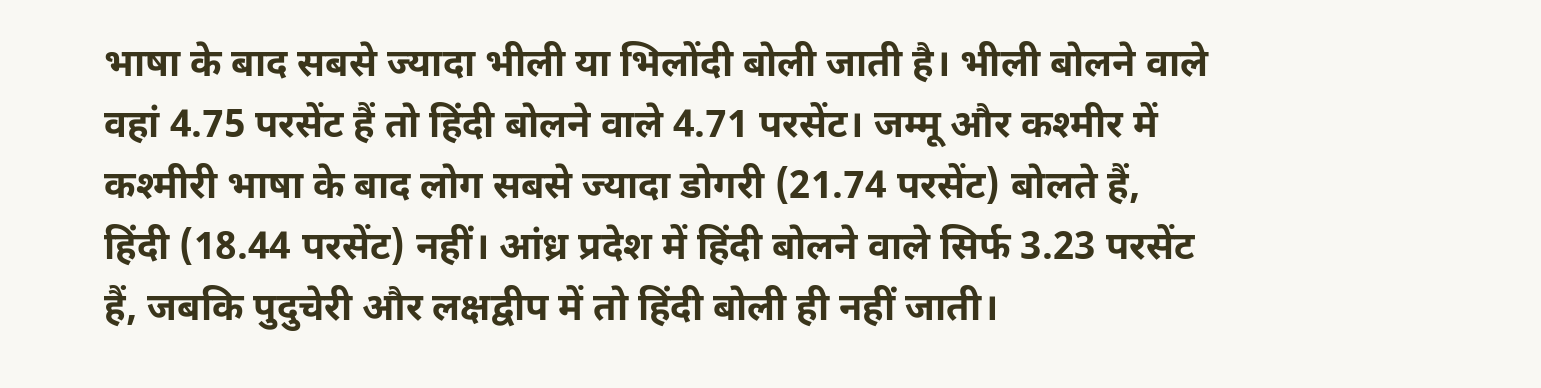भाषा के बाद सबसे ज्यादा भीली या भिलोंदी बोली जाती है। भीली बोलने वाले वहां 4.75 परसेंट हैं तो हिंदी बोलने वाले 4.71 परसेंट। जम्मू और कश्मीर में कश्मीरी भाषा के बाद लोग सबसे ज्यादा डोगरी (21.74 परसेंट) बोलते हैं, हिंदी (18.44 परसेंट) नहीं। आंध्र प्रदेश में हिंदी बोलने वाले सिर्फ 3.23 परसेंट हैं, जबकि पुदुचेरी और लक्षद्वीप में तो हिंदी बोली ही नहीं जाती।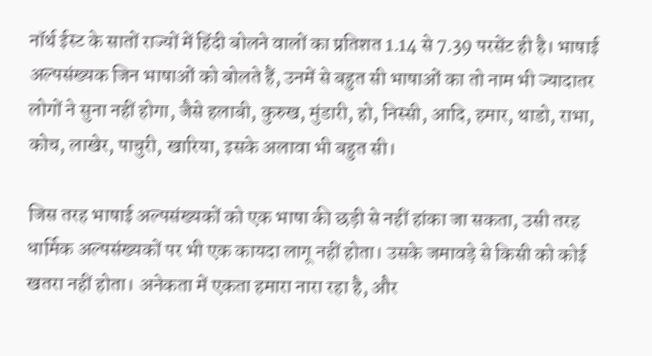नॉर्थ ईस्ट के सातों राज्यों में हिंदी बोलने वालों का प्रतिशत 1.14 से 7.39 परसेंट ही है। भाषाई अल्पसंख्यक जिन भाषाओं को बोलते हैं, उनमें से बहुत सी भाषाओं का तो नाम भी ज्यादातर लोगों ने सुना नहीं होगा, जैसे हलाबी, कुरुख, मुंडारी, हो, निस्सी, आदि, हमार, थाडो, राभा, कोच, लाखेर, पाचुरी, खारिया, इसके अलावा भी बहुत सी।

जिस तरह भाषाई अल्पसंख्यकों को एक भाषा की छड़ी से नहीं हांका जा सकता, उसी तरह धार्मिक अल्पसंख्यकों पर भी एक कायदा लागू नहीं होता। उसके जमावड़े से किसी को कोई खतरा नहीं होता। अनेकता में एकता हमारा नारा रहा है, और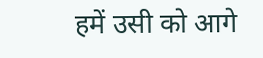हमें उसी को आगे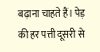बढ़ाना चाहते हैं। पेड़ की हर पत्ती दूसरी से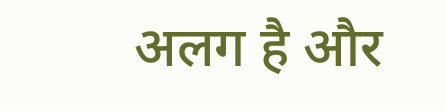अलग है और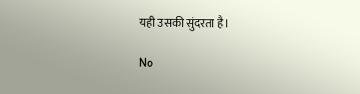यही उसकी सुंदरता है।

No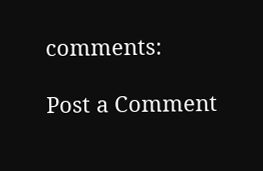comments:

Post a Comment